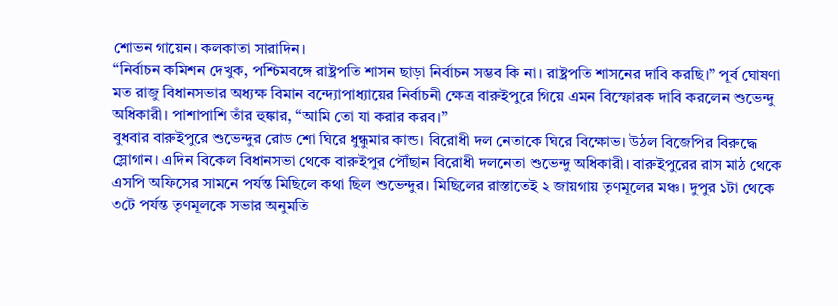শোভন গায়েন। কলকাতা সারাদিন।
“নির্বাচন কমিশন দেখুক, পশ্চিমবঙ্গে রাষ্ট্রপতি শাসন ছাড়া নির্বাচন সম্ভব কি না। রাষ্ট্রপতি শাসনের দাবি করছি।” পূর্ব ঘোষণা মত রাজু বিধানসভার অধ্যক্ষ বিমান বন্দ্যোপাধ্যায়ের নির্বাচনী ক্ষেত্র বারুইপুরে গিয়ে এমন বিস্ফোরক দাবি করলেন শুভেন্দু অধিকারী। পাশাপাশি তাঁর হুঙ্কার, “আমি তো যা করার করব।”
বুধবার বারুইপুরে শুভেন্দুর রোড শো ঘিরে ধুন্ধুমার কান্ড। বিরোধী দল নেতাকে ঘিরে বিক্ষোভ। উঠল বিজেপির বিরুদ্ধে স্লোগান। এদিন বিকেল বিধানসভা থেকে বারুইপুর পৌঁছান বিরোধী দলনেতা শুভেন্দু অধিকারী। বারুইপুরের রাস মাঠ থেকে এসপি অফিসের সামনে পর্যন্ত মিছিলে কথা ছিল শুভেন্দুর। মিছিলের রাস্তাতেই ২ জায়গায় তৃণমূলের মঞ্চ। দুপুর ১টা থেকে ৩টে পর্যন্ত তৃণমূলকে সভার অনুমতি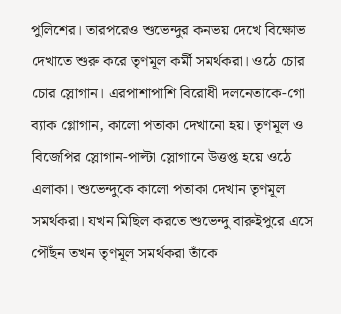পুলিশের। তারপরেও শুভেন্দুর কনভয় দেখে বিক্ষোভ দেখাতে শুরু করে তৃণমূল কর্মী সমর্থকরা। ওঠে চোর চোর স্লোগান। এরপাশাপাশি বিরোধী দলনেতাকে-গো ব্যাক গ্লোগান, কালো পতাকা দেখানো হয়। তৃণমূল ও বিজেপির স্লোগান-পাল্টা স্লোগানে উত্তপ্ত হয়ে ওঠে এলাকা। শুভেন্দুকে কালো পতাকা দেখান তৃণমূল সমর্থকরা। যখন মিছিল করতে শুভেন্দু বারুইপুরে এসে পৌঁছন তখন তৃণমূল সমর্থকরা তাঁকে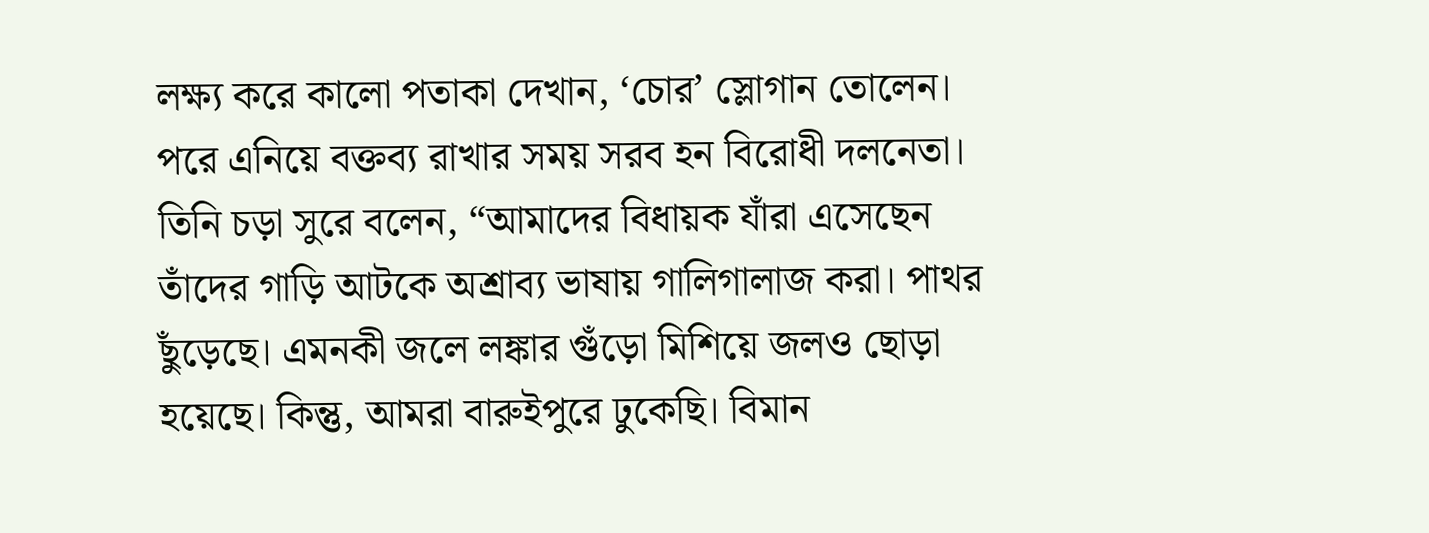লক্ষ্য করে কালো পতাকা দেখান, ‘চোর’ স্লোগান তোলেন। পরে এনিয়ে বক্তব্য রাখার সময় সরব হন বিরোধী দলনেতা।
তিনি চড়া সুরে বলেন, “আমাদের বিধায়ক যাঁরা এসেছেন তাঁদের গাড়ি আটকে অশ্রাব্য ভাষায় গালিগালাজ করা। পাথর ছুঁড়েছে। এমনকী জলে লঙ্কার গুঁড়ো মিশিয়ে জলও ছোড়া হয়েছে। কিন্তু, আমরা বারুইপুরে ঢুকেছি। বিমান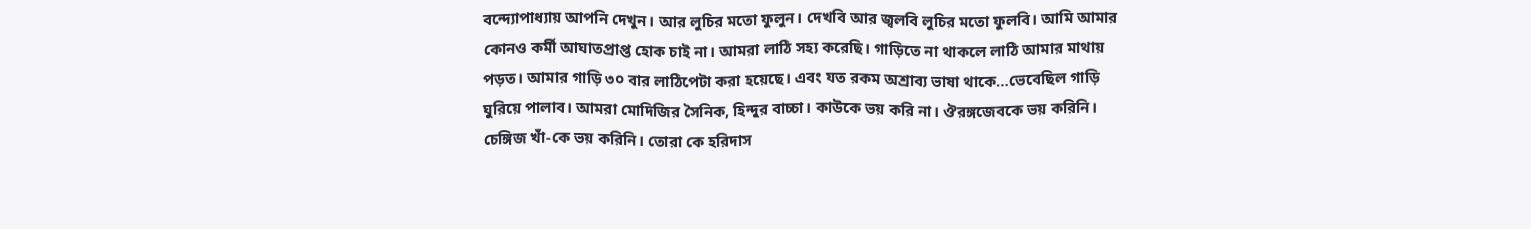বন্দ্যোপাধ্যায় আপনি দেখুন। আর লুচির মতো ফুলুন। দেখবি আর জ্বলবি লুচির মতো ফুলবি। আমি আমার কোনও কর্মী আঘাতপ্রাপ্ত হোক চাই না। আমরা লাঠি সহ্য করেছি। গাড়িতে না থাকলে লাঠি আমার মাথায় পড়ত। আমার গাড়ি ৩০ বার লাঠিপেটা করা হয়েছে। এবং যত রকম অশ্রাব্য ভাষা থাকে…ভেবেছিল গাড়ি ঘুরিয়ে পালাব। আমরা মোদিজির সৈনিক, হিন্দুর বাচ্চা। কাউকে ভয় করি না। ঔরঙ্গজেবকে ভয় করিনি। চেঙ্গিজ খাঁ-কে ভয় করিনি। তোরা কে হরিদাস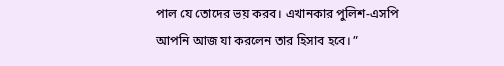পাল যে তোদের ভয় করব। এখানকার পুলিশ-এসপি আপনি আজ যা করলেন তার হিসাব হবে। ”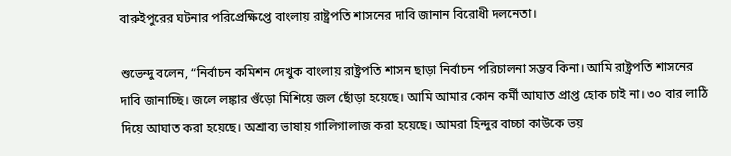বারুইপুরের ঘটনার পরিপ্রেক্ষিপ্তে বাংলায় রাষ্ট্রপতি শাসনের দাবি জানান বিরোধী দলনেতা।

শুভেন্দু বলেন, “নির্বাচন কমিশন দেখুক বাংলায় রাষ্ট্রপতি শাসন ছাড়া নির্বাচন পরিচালনা সম্ভব কিনা। আমি রাষ্ট্রপতি শাসনের দাবি জানাচ্ছি। জলে লঙ্কার গুঁড়ো মিশিয়ে জল ছোঁড়া হয়েছে। আমি আমার কোন কর্মী আঘাত প্রাপ্ত হোক চাই না। ৩০ বার লাঠি দিয়ে আঘাত করা হয়েছে। অশ্রাব্য ভাষায় গালিগালাজ করা হয়েছে। আমরা হিন্দুর বাচ্চা কাউকে ভয়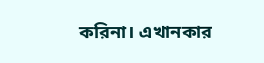করিনা। এখানকার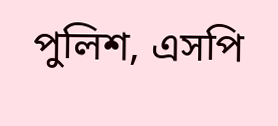পুলিশ, এসপি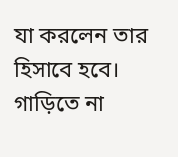যা করলেন তার হিসাবে হবে। গাড়িতে না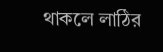থাকলে লাঠির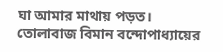ঘা আমার মাথায় পড়ত। তোলাবাজ বিমান বন্দোপাধ্যায়ের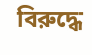বিরুদ্ধে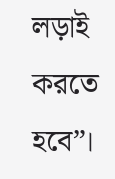লড়াই করতে হবে”।